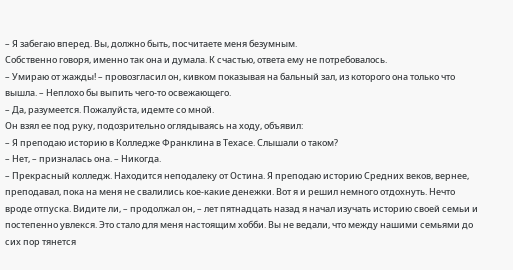– Я забегаю вперед. Вы, должно быть, посчитаете меня безумным.
Собственно говоря, именно так она и думала. К счастью, ответа ему не потребовалось.
– Умираю от жажды! – провозгласил он, кивком показывая на бальный зал, из которого она только что вышла. – Неплохо бы выпить чего-то освежающего.
– Да, разумеется. Пожалуйста, идемте со мной.
Он взял ее под руку, подозрительно оглядываясь на ходу, объявил:
– Я преподаю историю в Колледже Франклина в Техасе. Слышали о таком?
– Нет, – призналась она. – Никогда.
– Прекрасный колледж. Находится неподалеку от Остина. Я преподаю историю Средних веков, вернее, преподавал, пока на меня не свалились кое-какие денежки. Вот я и решил немного отдохнуть. Нечто вроде отпуска. Видите ли, – продолжал он, – лет пятнадцать назад я начал изучать историю своей семьи и постепенно увлекся. Это стало для меня настоящим хобби. Вы не ведали, что между нашими семьями до сих пор тянется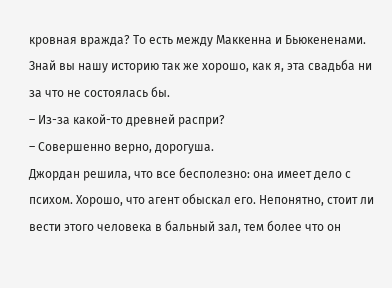кровная вражда? То есть между Маккенна и Бьюкененами. Знай вы нашу историю так же хорошо, как я, эта свадьба ни за что не состоялась бы.
– Из-за какой-то древней распри?
– Совершенно верно, дорогуша.
Джордан решила, что все бесполезно: она имеет дело с психом. Хорошо, что агент обыскал его. Непонятно, стоит ли вести этого человека в бальный зал, тем более что он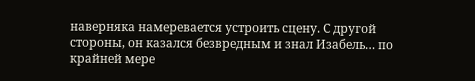наверняка намеревается устроить сцену. С другой стороны, он казался безвредным и знал Изабель… по крайней мере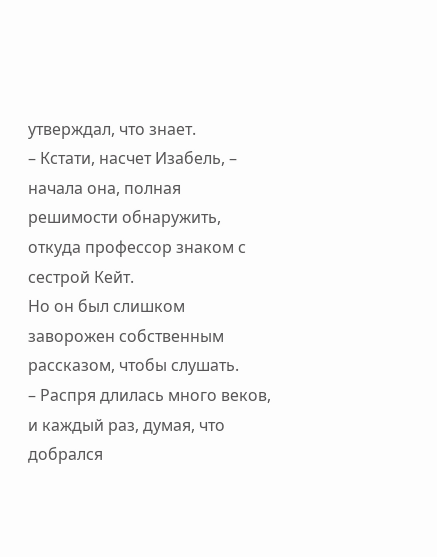утверждал, что знает.
– Кстати, насчет Изабель, – начала она, полная решимости обнаружить, откуда профессор знаком с сестрой Кейт.
Но он был слишком заворожен собственным рассказом, чтобы слушать.
– Распря длилась много веков, и каждый раз, думая, что добрался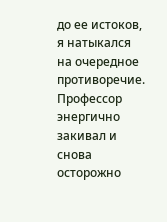до ее истоков, я натыкался на очередное противоречие.
Профессор энергично закивал и снова осторожно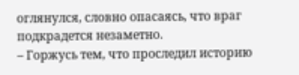оглянулся, словно опасаясь, что враг подкрадется незаметно.
– Горжусь тем, что проследил историю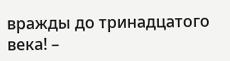вражды до тринадцатого века! –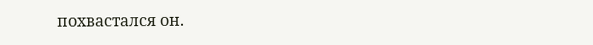похвастался он.